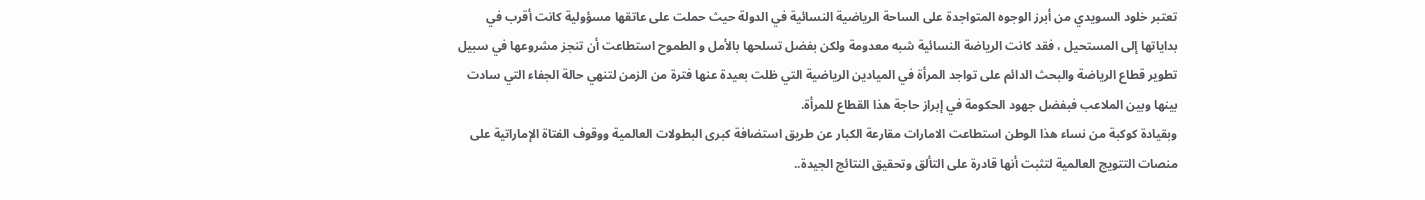تعتبر خلود السويدي من أبرز الوجوه المتواجدة على الساحة الرياضية النسائية في الدولة حيث حملت على عاتقها مسؤولية كانت أقرب في بداياتها إلى المستحيل ، فقد كانت الرياضة النسائية شبه معدومة ولكن بفضل تسلحها بالأمل و الطموح استطاعت أن تنجز مشروعها في سبيل تطوير قطاع الرياضة والبحث الدائم على تواجد المرأة في الميادين الرياضية التي ظلت بعيدة عنها فترة من الزمن لتنهي حالة الجفاء التي سادت بينها وبين الملاعب فبفضل جهود الحكومة في إبراز حاجة هذا القطاع للمرأة.
وبقيادة كوكبة من نساء هذا الوطن استطاعت الامارات مقارعة الكبار عن طريق استضافة كبرى البطولات العالمية ووقوف الفتاة الإماراتية على منصات التتويج العالمية لتثبت أنها قادرة على التألق وتحقيق النتائج الجيدة..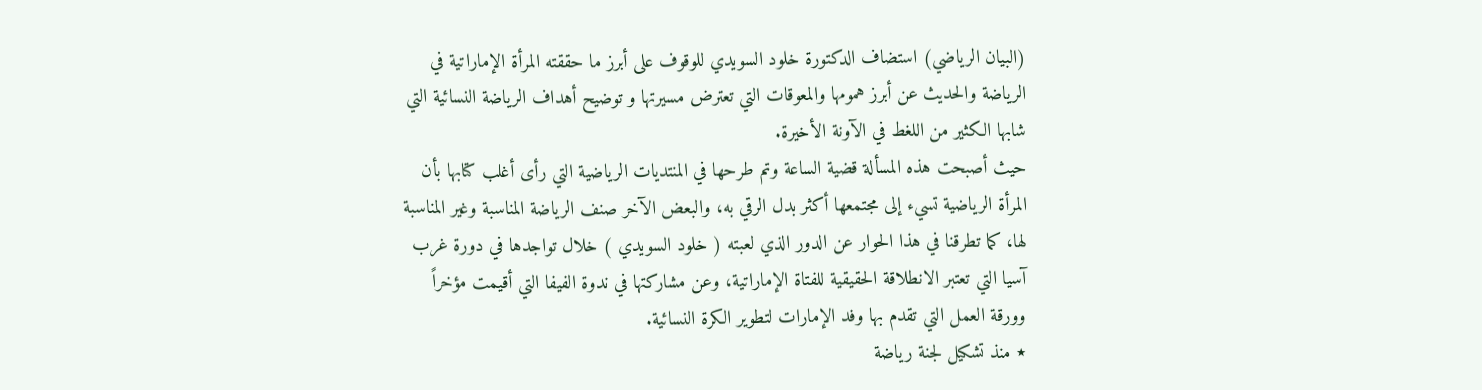(البيان الرياضي) استضاف الدكتورة خلود السويدي للوقوف على أبرز ما حققته المرأة الإماراتية في الرياضة والحديث عن أبرز همومها والمعوقات التي تعترض مسيرتها و توضيح أهداف الرياضة النسائية التي شابها الكثير من اللغط في الآونة الأخيرة.
حيث أصبحت هذه المسألة قضية الساعة وتم طرحها في المنتديات الرياضية التي رأى أغلب كتابها بأن المرأة الرياضية تسيء إلى مجتمعها أكثر بدل الرقي به، والبعض الآخر صنف الرياضة المناسبة وغير المناسبة لها، كما تطرقنا في هذا الحوار عن الدور الذي لعبته ( خلود السويدي ) خلال تواجدها في دورة غرب آسيا التي تعتبر الانطلاقة الحقيقية للفتاة الإماراتية، وعن مشاركتها في ندوة الفيفا التي أقيمت مؤخراً وورقة العمل التي تقدم بها وفد الإمارات لتطوير الكرة النسائية.
٭ منذ تشكيل لجنة رياضة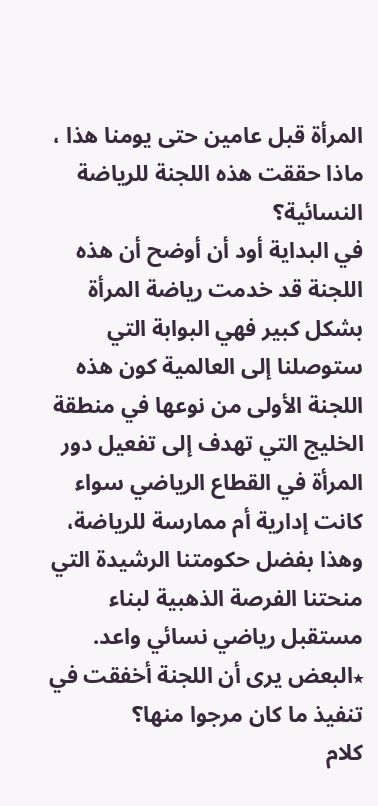المرأة قبل عامين حتى يومنا هذا ، ماذا حققت هذه اللجنة للرياضة النسائية؟
في البداية أود أن أوضح أن هذه اللجنة قد خدمت رياضة المرأة بشكل كبير فهي البوابة التي ستوصلنا إلى العالمية كون هذه اللجنة الأولى من نوعها في منطقة الخليج التي تهدف إلى تفعيل دور المرأة في القطاع الرياضي سواء كانت إدارية أم ممارسة للرياضة، وهذا بفضل حكومتنا الرشيدة التي منحتنا الفرصة الذهبية لبناء مستقبل رياضي نسائي واعد.
٭البعض يرى أن اللجنة أخفقت في تنفيذ ما كان مرجوا منها؟
كلام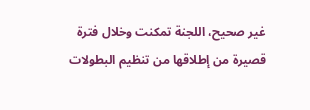غير صحيح، اللجنة تمكنت وخلال فترة قصيرة من إطلاقها من تنظيم البطولات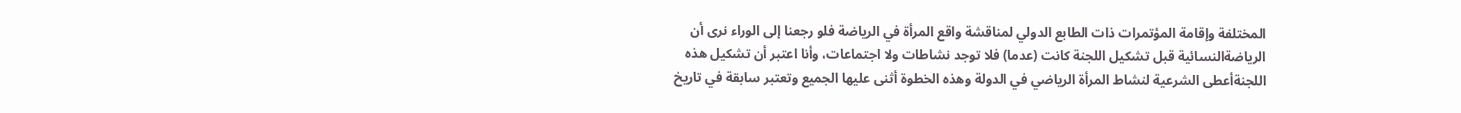المختلفة وإقامة المؤتمرات ذات الطابع الدولي لمناقشة واقع المرأة في الرياضة فلو رجعنا إلى الوراء نرى أن الرياضةالنسائية قبل تشكيل اللجنة كانت (عدما) فلا توجد نشاطات ولا اجتماعات، وأنا اعتبر أن تشكيل هذه اللجنةأعطى الشرعية لنشاط المرأة الرياضي في الدولة وهذه الخطوة أثنى عليها الجميع وتعتبر سابقة في تاريخ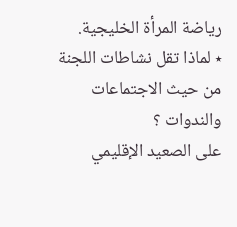رياضة المرأة الخليجية.
٭ لماذا تقل نشاطات اللجنة من حيث الاجتماعات والندوات ؟
على الصعيد الإقليمي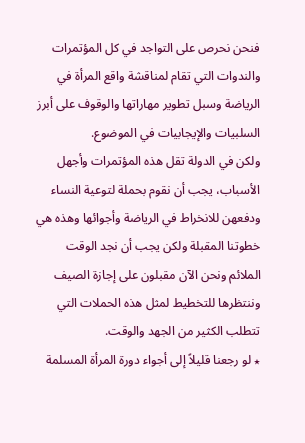فنحن نحرص على التواجد في كل المؤتمرات والندوات التي تقام لمناقشة واقع المرأة في الرياضة وسبل تطوير مهاراتها والوقوف على أبرز السلبيات والإيجابيات في الموضوع.
ولكن في الدولة تقل هذه المؤتمرات وأجهل الأسباب، يجب أن نقوم بحملة لتوعية النساء ودفعهن للانخراط في الرياضة وأجوائها وهذه هي خطوتنا المقبلة ولكن يجب أن نجد الوقت الملائم ونحن الآن مقبلون على إجازة الصيف وننتظرها للتخطيط لمثل هذه الحملات التي تتطلب الكثير من الجهد والوقت.
٭ لو رجعنا قليلاً إلى أجواء دورة المرأة المسلمة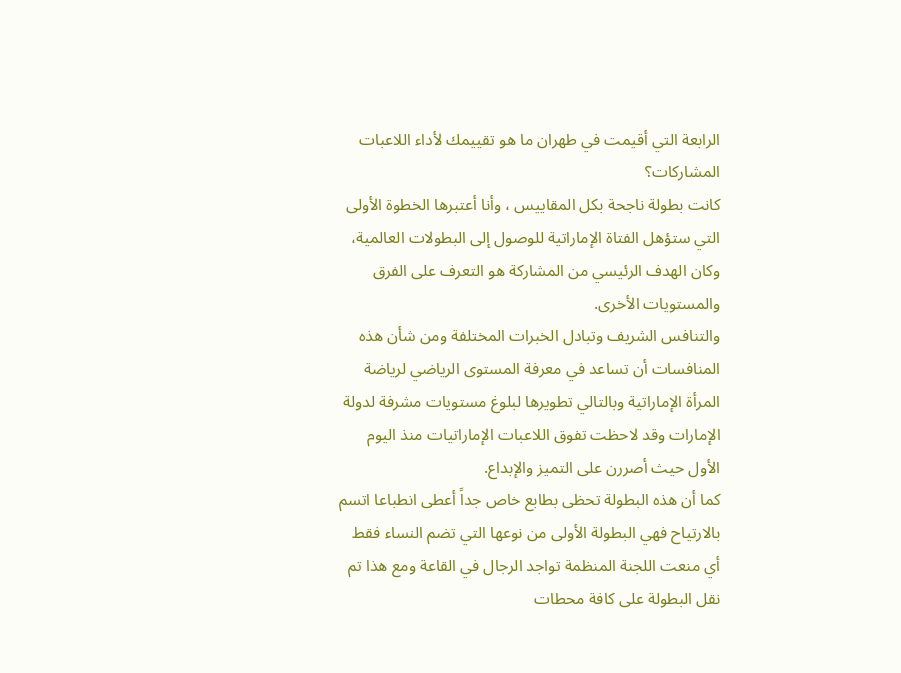الرابعة التي أقيمت في طهران ما هو تقييمك لأداء اللاعبات المشاركات؟
كانت بطولة ناجحة بكل المقاييس ، وأنا أعتبرها الخطوة الأولى التي ستؤهل الفتاة الإماراتية للوصول إلى البطولات العالمية، وكان الهدف الرئيسي من المشاركة هو التعرف على الفرق والمستويات الأخرى.
والتنافس الشريف وتبادل الخبرات المختلفة ومن شأن هذه المنافسات أن تساعد في معرفة المستوى الرياضي لرياضة المرأة الإماراتية وبالتالي تطويرها لبلوغ مستويات مشرفة لدولة الإمارات وقد لاحظت تفوق اللاعبات الإماراتيات منذ اليوم الأول حيث أصررن على التميز والإبداع.
كما أن هذه البطولة تحظى بطابع خاص جداً أعطى انطباعا اتسم بالارتياح فهي البطولة الأولى من نوعها التي تضم النساء فقط أي منعت اللجنة المنظمة تواجد الرجال في القاعة ومع هذا تم نقل البطولة على كافة محطات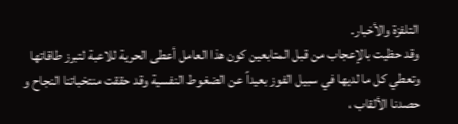التلفزة والأخبار.
وقد حظيت بالإعجاب من قبل المتابعين كون هذا العامل أعطى الحرية للاعبة لتبرز طاقاتها وتعطي كل ما لديها في سبيل الفوز بعيداً عن الضغوط النفسية وقد حققت منتخباتنا النجاح و حصدنا الألقاب ،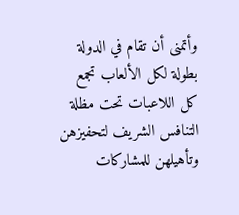وأتمنى أن تقام في الدولة بطولة لكل الألعاب تجمع كل اللاعبات تحت مظلة التنافس الشريف لتحفيزهن وتأهيلهن للمشاركات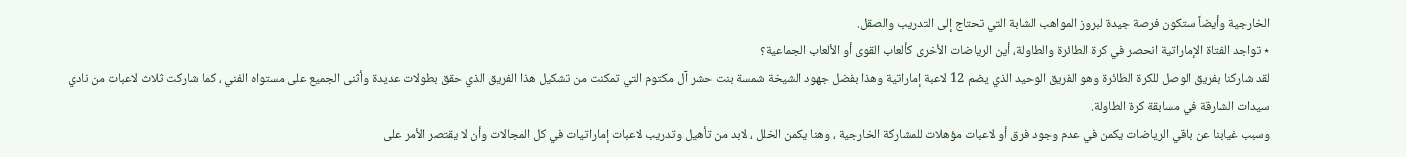الخارجية وأيضاً ستكون فرصة جيدة لبروز المواهب الشابة التي تحتاج إلى التدريب والصقل.
٭ تواجد الفتاة الإماراتية انحصر في كرة الطائرة والطاولة، أين الرياضات الأخرى كألعاب القوى أو الألعاب الجماعية؟
لقد شاركنا بفريق الوصل للكرة الطائرة وهو الفريق الوحيد الذي يضم 12 لاعبة إماراتية وهذا بفضل جهود الشيخة شمسة بنت حشر آل مكتوم التي تمكنت من تشكيل هذا الفريق الذي حقق بطولات عديدة وأثنى الجميع على مستواه الفني ، كما شاركت ثلاث لاعبات من نادي سيدات الشارقة في مسابقة كرة الطاولة.
وسبب غيابنا عن باقي الرياضات يكمن في عدم وجود فرق أو لاعبات مؤهلات للمشاركة الخارجية ، وهنا يكمن الخلل ، لابد من تأهيل وتدريب لاعبات إماراتيات في كل المجالات وأن لا يقتصر الأمر على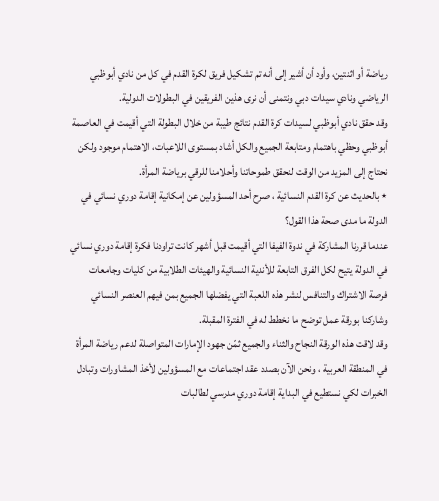رياضة أو اثنتين، وأود أن أشير إلى أنه تم تشكيل فريق لكرة القدم في كل من نادي أبوظبي الرياضي ونادي سيدات دبي ونتمنى أن نرى هذين الفريقين في البطولات الدولية.
وقد حقق نادي أبوظبي لسيدات كرة القدم نتائج طيبة من خلال البطولة التي أقيمت في العاصمة أبوظبي وحظي باهتمام ومتابعة الجميع والكل أشاد بمستوى اللاعبات، الاهتمام موجود ولكن نحتاج إلى المزيد من الوقت لنحقق طموحاتنا وأحلامنا للرقي برياضة المرأة.
٭ بالحديث عن كرة القدم النسائية ، صرح أحد المسؤولين عن إمكانية إقامة دوري نسائي في الدولة ما مدى صحة هذا القول؟
عندما قررنا المشاركة في ندوة الفيفا التي أقيمت قبل أشهر كانت تراودنا فكرة إقامة دوري نسائي في الدولة يتيح لكل الفرق التابعة للأندية النسائية والهيئات الطلابية من كليات وجامعات فرصة الاشتراك والتنافس لنشر هذه اللعبة التي يفضلها الجميع بمن فيهم العنصر النسائي وشاركنا بورقة عمل توضح ما نخطط له في الفترة المقبلة.
وقد لاقت هذه الورقة النجاح والثناء والجميع ثمّن جهود الإمارات المتواصلة لدعم رياضة المرأة في المنطقة العربية ، ونحن الآن بصدد عقد اجتماعات مع المسؤولين لأخذ المشاورات وتبادل الخبرات لكي نستطيع في البداية إقامة دوري مدرسي لطالبات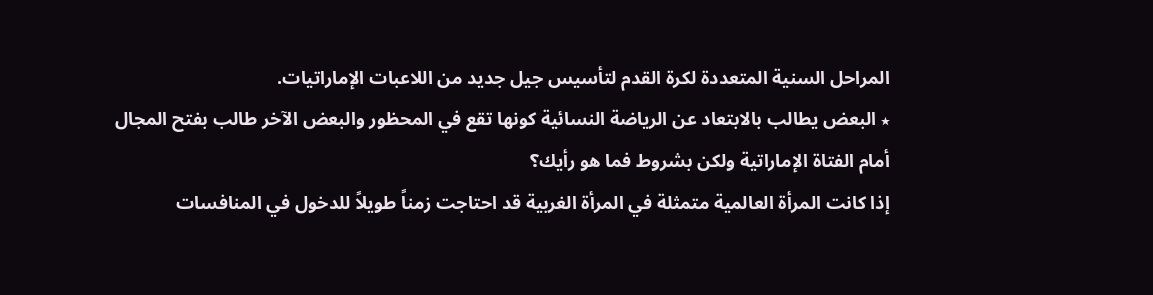المراحل السنية المتعددة لكرة القدم لتأسيس جيل جديد من اللاعبات الإماراتيات.
٭ البعض يطالب بالابتعاد عن الرياضة النسائية كونها تقع في المحظور والبعض الآخر طالب بفتح المجال أمام الفتاة الإماراتية ولكن بشروط فما هو رأيك؟
إذا كانت المرأة العالمية متمثلة في المرأة الغربية قد احتاجت زمناً طويلاً للدخول في المنافسات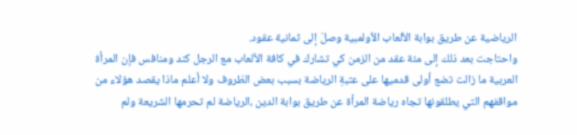الرياضية عن طريق بوابة الألعاب الأولمبية وصلَ إلى ثمانية عقود.
واحتاجت بعد ذلك إلى مئة عقد من الزمن كي تشارك في كافة الألعاب مع الرجل كند ومنافس فإن المرأة العربية ما زالت تضع أولى قدميها على عتبةِ الرياضة بسبب بعض الظروف ولا أعلم ماذا يقصد هؤلاء من مواقفهم التي يطلقونها تجاه رياضة المرأة عن طريق بوابة الدين ،الرياضة لم تحرمها الشريعة ولم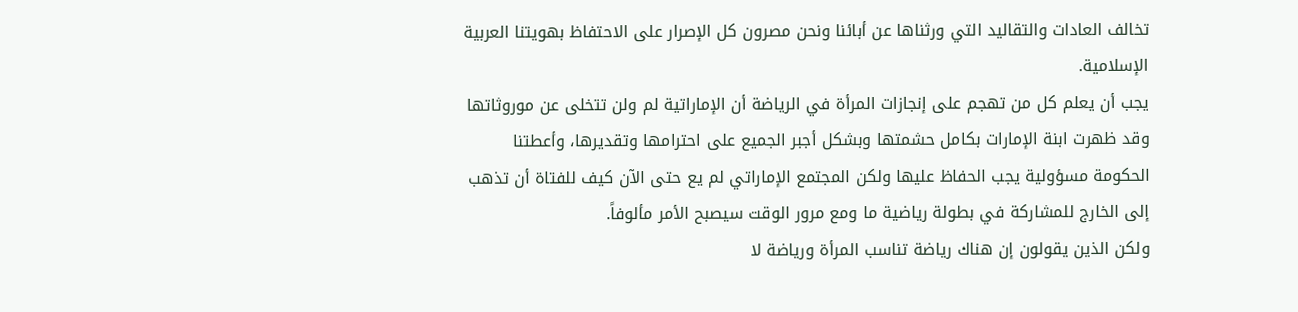تخالف العادات والتقاليد التي ورثناها عن أبائنا ونحن مصرون كل الإصرار على الاحتفاظ بهويتنا العربية الإسلامية.
يجب أن يعلم كل من تهجم على إنجازات المرأة في الرياضة أن الإماراتية لم ولن تتخلى عن موروثاتها وقد ظهرت ابنة الإمارات بكامل حشمتها وبشكل أجبر الجميع على احترامها وتقديرها، وأعطتنا الحكومة مسؤولية يجب الحفاظ عليها ولكن المجتمع الإماراتي لم يع حتى الآن كيف للفتاة أن تذهب إلى الخارج للمشاركة في بطولة رياضية ما ومع مرور الوقت سيصبح الأمر مألوفاً.
ولكن الذين يقولون إن هناك رياضة تناسب المرأة ورياضة لا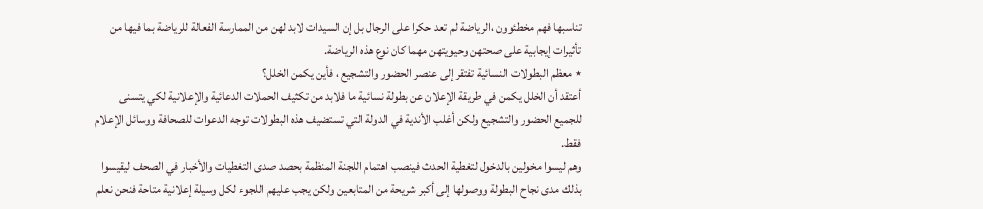تناسبها فهم مخطئوون ،الرياضة لم تعد حكرا على الرجال بل إن السيدات لابد لهن من الممارسة الفعالة للرياضة بما فيها من تأثيرات إيجابية على صحتهن وحيويتهن مهما كان نوع هذه الرياضة.
٭ معظم البطولات النسائية تفتقر إلى عنصر الحضور والتشجيع ، فأين يكمن الخلل؟
أعتقد أن الخلل يكمن في طريقة الإعلان عن بطولة نسائية ما فلابد من تكثيف الحملات الدعائية والإعلانية لكي يتسنى للجميع الحضور والتشجيع ولكن أغلب الأندية في الدولة التي تستضيف هذه البطولات توجه الدعوات للصحافة ووسائل الإعلام فقط.
وهم ليسوا مخولين بالدخول لتغطية الحدث فينصب اهتمام اللجنة المنظمة بحصد صدى التغطيات والأخبار في الصحف ليقيسوا بذلك مدى نجاح البطولة ووصولها إلى أكبر شريحة من المتابعين ولكن يجب عليهم اللجوء لكل وسيلة إعلانية متاحة فنحن نعلم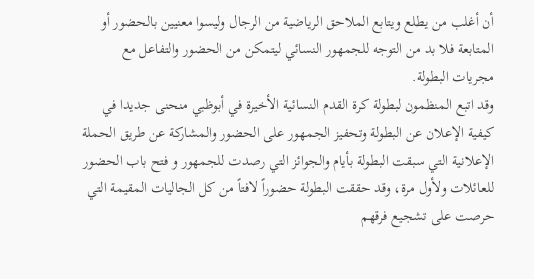أن أغلب من يطلع ويتابع الملاحق الرياضية من الرجال وليسوا معنيين بالحضور أو المتابعة فلا بد من التوجه للجمهور النسائي ليتمكن من الحضور والتفاعل مع مجريات البطولة.
وقد اتبع المنظمون لبطولة كرة القدم النسائية الأخيرة في أبوظبي منحنى جديدا في كيفية الإعلان عن البطولة وتحفيز الجمهور على الحضور والمشاركة عن طريق الحملة الإعلانية التي سبقت البطولة بأيام والجوائز التي رصدت للجمهور و فتح باب الحضور للعائلات ولأول مرة، وقد حققت البطولة حضوراً لافتاً من كل الجاليات المقيمة التي حرصت على تشجيع فرقهم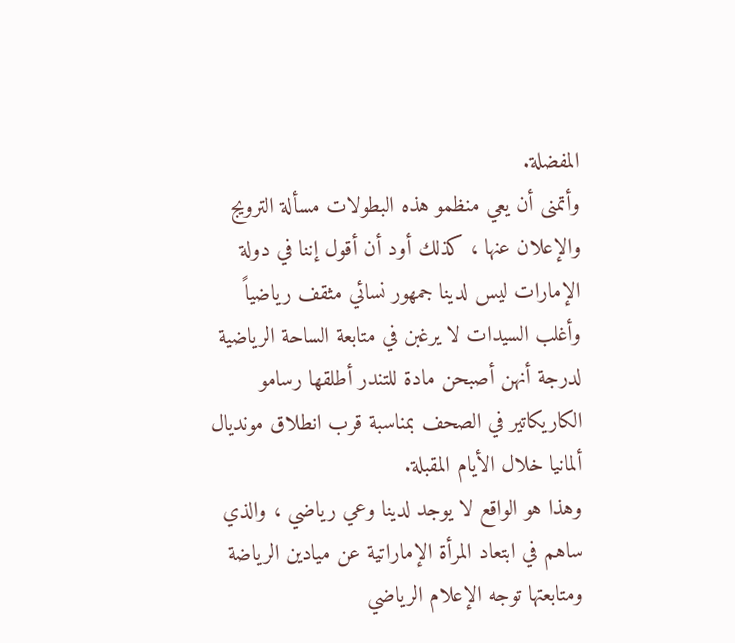المفضلة.
وأتمنى أن يعي منظمو هذه البطولات مسألة الترويج والإعلان عنها ، كذلك أود أن أقول إننا في دولة الإمارات ليس لدينا جمهور نسائي مثقف رياضياً وأغلب السيدات لا يرغبن في متابعة الساحة الرياضية لدرجة أنهن أصبحن مادة للتندر أطلقها رسامو الكاريكاتير في الصحف بمناسبة قرب انطلاق مونديال ألمانيا خلال الأيام المقبلة.
وهذا هو الواقع لا يوجد لدينا وعي رياضي ، والذي ساهم في ابتعاد المرأة الإماراتية عن ميادين الرياضة ومتابعتها توجه الإعلام الرياضي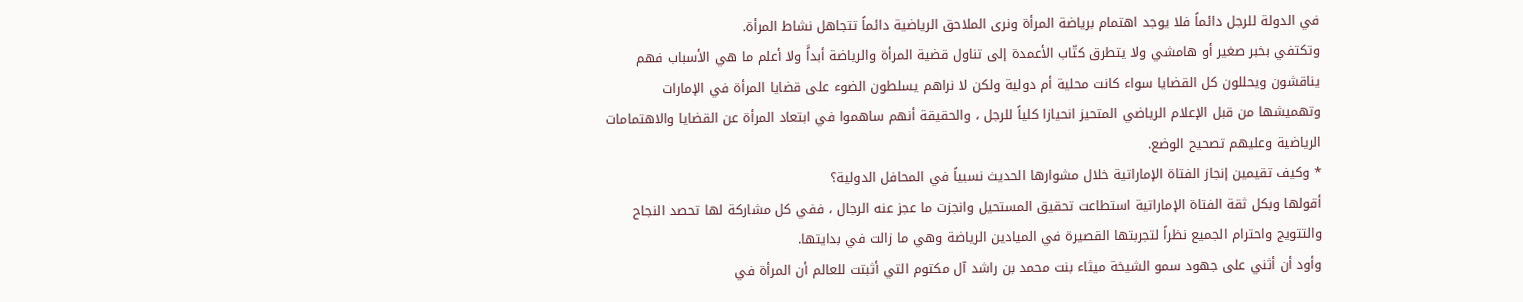في الدولة للرجل دائماً فلا يوجد اهتمام برياضة المرأة ونرى الملاحق الرياضية دائماً تتجاهل نشاط المرأة.
وتكتفي بخبر صغير أو هامشي ولا يتطرق كتّاب الأعمدة إلى تناول قضية المرأة والرياضة أبداًَ ولا أعلم ما هي الأسباب فهم يناقشون ويحللون كل القضايا سواء كانت محلية أم دولية ولكن لا نراهم يسلطون الضوء على قضايا المرأة في الإمارات وتهميشها من قبل الإعلام الرياضي المتحيز انحيازا كلياً للرجل ، والحقيقة أنهم ساهموا في ابتعاد المرأة عن القضايا والاهتمامات الرياضية وعليهم تصحيح الوضع.
٭ وكيف تقيمين إنجاز الفتاة الإماراتية خلال مشوارها الحديث نسبياً في المحافل الدولية؟
أقولها وبكل ثقة الفتاة الإماراتية استطاعت تحقيق المستحيل وانجزت ما عجز عنه الرجال ، ففي كل مشاركة لها تحصد النجاح والتتويج واحترام الجميع نظراً لتجربتها القصيرة في الميادين الرياضة وهي ما زالت في بدايتها.
وأود أن أثني على جهود سمو الشيخة ميثاء بنت محمد بن راشد آل مكتوم التي أثبتت للعالم أن المرأة في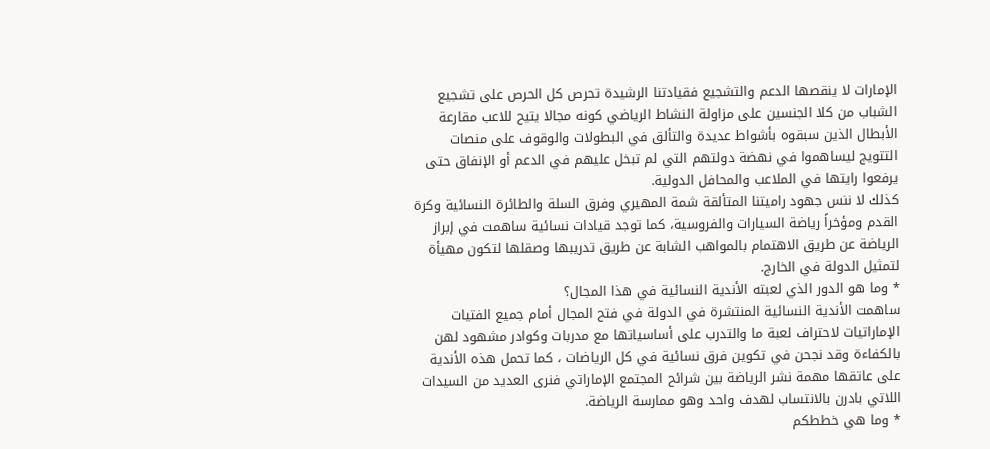الإمارات لا ينقصها الدعم والتشجيع فقيادتنا الرشيدة تحرص كل الحرص على تشجيع الشباب من كلا الجنسين على مزاولة النشاط الرياضي كونه مجالا يتيح للاعب مقارعة الأبطال الذين سبقوه بأشواط عديدة والتألق في البطولات والوقوف على منصات التتويج ليساهموا في نهضة دولتهم التي لم تبخل عليهم في الدعم أو الإنفاق حتى يرفعوا رايتها في الملاعب والمحافل الدولية.
كذلك لا ننس جهود راميتنا المتألقة شمة المهيري وفرق السلة والطائرة النسائية وكرة القدم ومؤخراً رياضة السيارات والفروسية، كما توجد قيادات نسائية ساهمت في إبراز الرياضة عن طريق الاهتمام بالمواهب الشابة عن طريق تدريبها وصقلها لتكون مهيأة لتمثيل الدولة في الخارج.
٭ وما هو الدور الذي لعبته الأندية النسائية في هذا المجال؟
ساهمت الأندية النسائية المنتشرة في الدولة في فتح المجال أمام جميع الفتيات الإماراتيات لاحتراف لعبة ما والتدرب على أساسياتها مع مدربات وكوادر مشهود لهن بالكفاءة وقد نجحن في تكوين فرق نسائية في كل الرياضات ، كما تحمل هذه الأندية على عاتقها مهمة نشر الرياضة بين شرائح المجتمع الإماراتي فنرى العديد من السيدات اللاتي بادرن بالانتساب لهدف واحد وهو ممارسة الرياضة.
٭ وما هي خططكم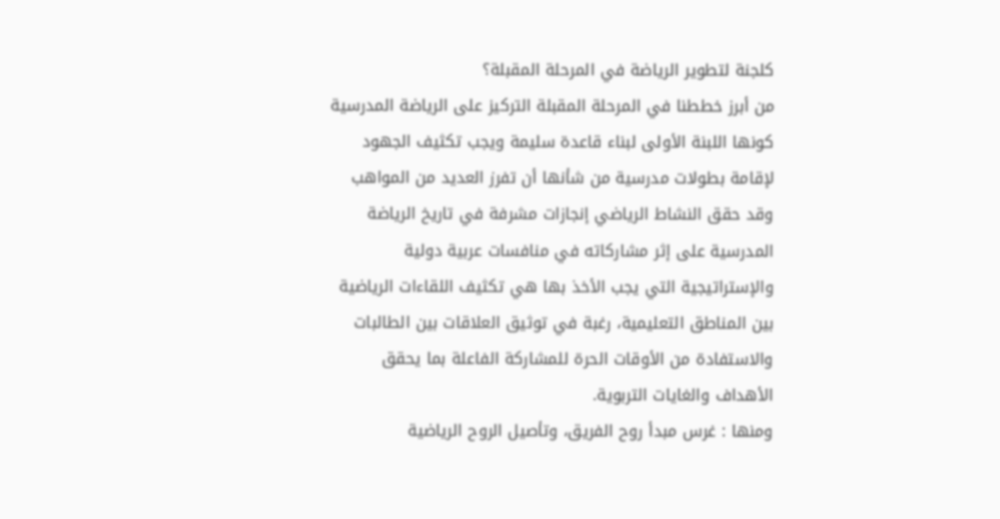كلجنة لتطوير الرياضة في المرحلة المقبلة؟
من أبرز خططنا في المرحلة المقبلة التركيز على الرياضة المدرسية كونها اللبنة الأولى لبناء قاعدة سليمة ويجب تكثيف الجهود لإقامة بطولات مدرسية من شأنها أن تفرز العديد من المواهب وقد حقق النشاط الرياضي إنجازات مشرفة في تاريخ الرياضة المدرسية على إثر مشاركاته في منافسات عربية دولية والإستراتيجية التي يجب الأخذ بها هي تكثيف اللقاءات الرياضية بين المناطق التعليمية، رغبة في توثيق العلاقات بين الطالبات والاستفادة من الأوقات الحرة للمشاركة الفاعلة بما يحقق الأهداف والغايات التربوية.
ومنها : غرس مبدأ روح الفريق، وتأصيل الروح الرياضية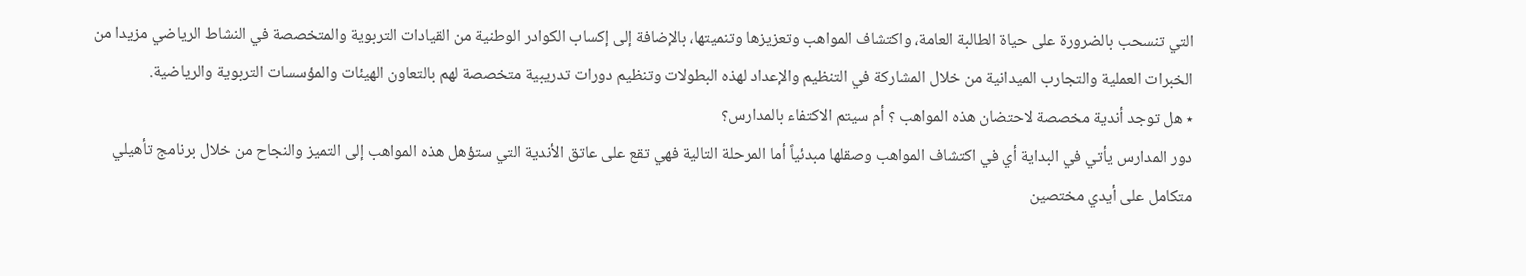التي تنسحب بالضرورة على حياة الطالبة العامة، واكتشاف المواهب وتعزيزها وتنميتها، بالإضافة إلى إكساب الكوادر الوطنية من القيادات التربوية والمتخصصة في النشاط الرياضي مزيدا من الخبرات العملية والتجارب الميدانية من خلال المشاركة في التنظيم والإعداد لهذه البطولات وتنظيم دورات تدريبية متخصصة لهم بالتعاون الهيئات والمؤسسات التربوية والرياضية.
٭ هل توجد أندية مخصصة لاحتضان هذه المواهب ؟ أم سيتم الاكتفاء بالمدارس؟
دور المدارس يأتي في البداية أي في اكتشاف المواهب وصقلها مبدئياً أما المرحلة التالية فهي تقع على عاتق الأندية التي ستؤهل هذه المواهب إلى التميز والنجاح من خلال برنامج تأهيلي متكامل على أيدي مختصين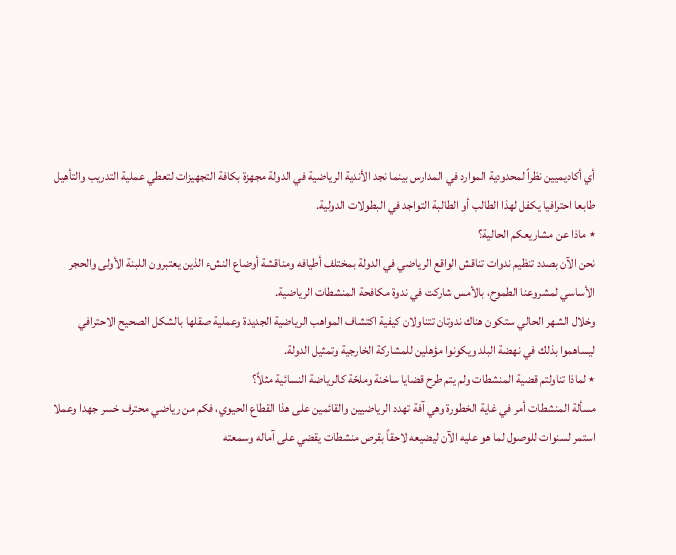أي أكاديميين نظراً لمحدودية الموارد في المدارس بينما نجد الأندية الرياضية في الدولة مجهزة بكافة التجهيزات لتعطي عملية التدريب والتأهيل طابعا احترافيا يكفل لهذا الطالب أو الطالبة التواجد في البطولات الدولية.
٭ ماذا عن مشاريعكم الحالية؟
نحن الآن بصدد تنظيم ندوات تناقش الواقع الرياضي في الدولة بمختلف أطيافه ومناقشة أوضاع النشء الذين يعتبرون اللبنة الأولى والحجر الأساسي لمشروعنا الطموح، بالأمس شاركت في ندوة مكافحة المنشطات الرياضية.
وخلال الشهر الحالي ستكون هناك ندوتان تتناولان كيفية اكتشاف المواهب الرياضية الجديدة وعملية صقلها بالشكل الصحيح الاحترافي ليساهموا بذلك في نهضة البلد ويكونوا مؤهلين للمشاركة الخارجية وتمثيل الدولة.
٭ لماذا تناولتم قضية المنشطات ولم يتم طرح قضايا ساخنة وملحّة كالرياضة النسائية مثلاً؟
مسألة المنشطات أمر في غاية الخطورة وهي آفة تهدد الرياضيين والقائمين على هذا القطاع الحيوي، فكم من رياضي محترف خسر جهدا وعملا استمر لسنوات للوصول لما هو عليه الآن ليضيعه لاحقاً بقرص منشطات يقضي على آماله وسمعته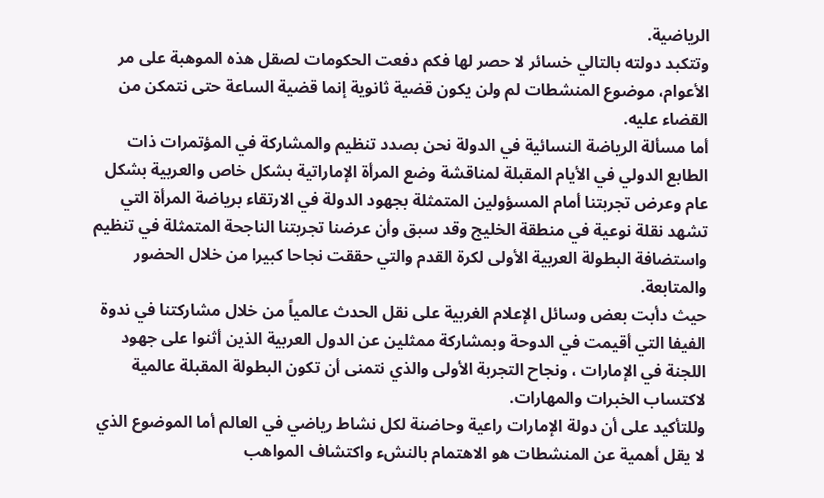الرياضية.
وتتكبد دولته بالتالي خسائر لا حصر لها فكم دفعت الحكومات لصقل هذه الموهبة على مر الأعوام، موضوع المنشطات لم ولن يكون قضية ثانوية إنما قضية الساعة حتى نتمكن من القضاء عليه.
أما مسألة الرياضة النسائية في الدولة نحن بصدد تنظيم والمشاركة في المؤتمرات ذات الطابع الدولي في الأيام المقبلة لمناقشة وضع المرأة الإماراتية بشكل خاص والعربية بشكل عام وعرض تجربتنا أمام المسؤولين المتمثلة بجهود الدولة في الارتقاء برياضة المرأة التي تشهد نقلة نوعية في منطقة الخليج وقد سبق وأن عرضنا تجربتنا الناجحة المتمثلة في تنظيم واستضافة البطولة العربية الأولى لكرة القدم والتي حققت نجاحا كبيرا من خلال الحضور والمتابعة.
حيث دأبت بعض وسائل الإعلام الغربية على نقل الحدث عالمياً من خلال مشاركتنا في ندوة الفيفا التي أقيمت في الدوحة وبمشاركة ممثلين عن الدول العربية الذين أثنوا على جهود اللجنة في الإمارات ، ونجاح التجربة الأولى والذي نتمنى أن تكون البطولة المقبلة عالمية لاكتساب الخبرات والمهارات.
وللتأكيد على أن دولة الإمارات راعية وحاضنة لكل نشاط رياضي في العالم أما الموضوع الذي لا يقل أهمية عن المنشطات هو الاهتمام بالنشء واكتشاف المواهب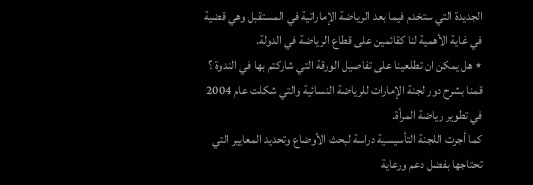الجديدة التي ستخدم فيما بعد الرياضة الإماراتية في المستقبل وهي قضية في غاية الأهمية لنا كقائمين على قطاع الرياضة في الدولة.
٭ هل يمكن ان تطلعينا على تفاصيل الورقة التي شاركتم بها في الندوة ؟
قمنا بشرح دور لجنة الإمارات للرياضة النسائية والتي شكلت عام 2004 في تطوير رياضة المرأة.
كما أجرت اللجنة التأسيسية دراسة لبحث الأوضاع وتحديد المعايير التي تحتاجها بفضل دعم ورعاية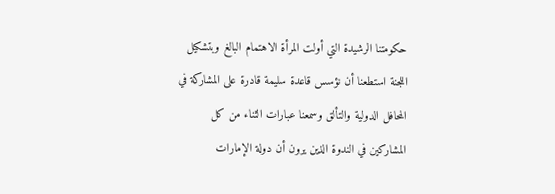حكومتنا الرشيدة التي أولت المرأة الاهتمام البالغ وبتشكيل اللجنة استطعنا أن نؤسس قاعدة سليمة قادرة على المشاركة في المحافل الدولية والتألق وسمعنا عبارات الثناء من كل المشاركين في الندوة الذين يرون أن دولة الإمارات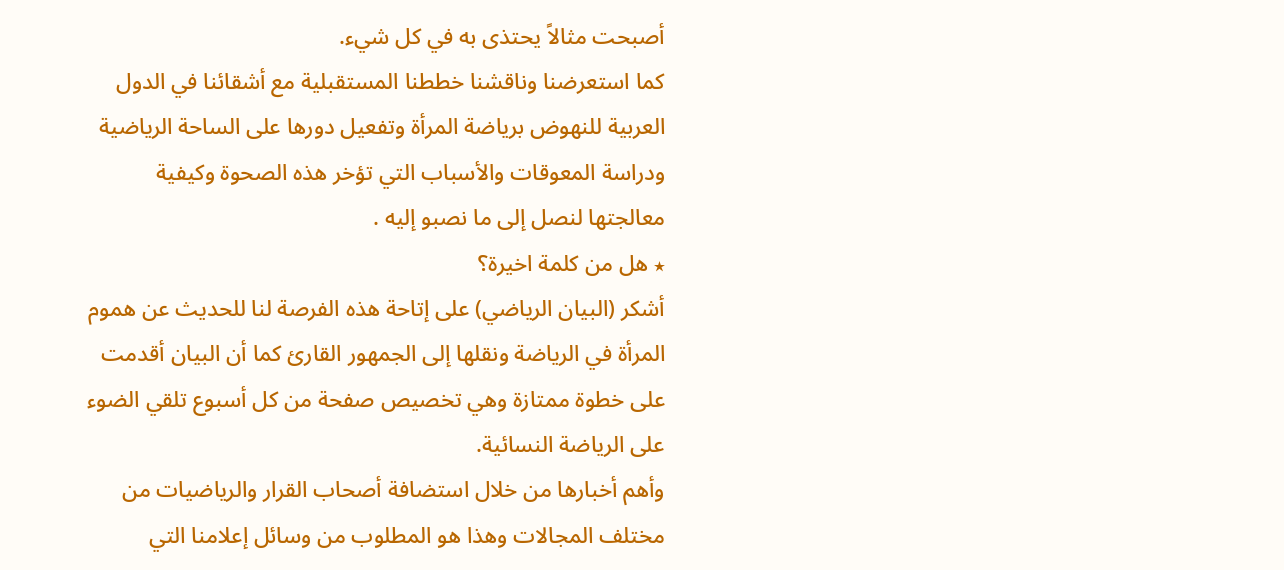أصبحت مثالاً يحتذى به في كل شيء.
كما استعرضنا وناقشنا خططنا المستقبلية مع أشقائنا في الدول العربية للنهوض برياضة المرأة وتفعيل دورها على الساحة الرياضية ودراسة المعوقات والأسباب التي تؤخر هذه الصحوة وكيفية معالجتها لنصل إلى ما نصبو إليه .
٭ هل من كلمة اخيرة؟
أشكر (البيان الرياضي) على إتاحة هذه الفرصة لنا للحديث عن هموم المرأة في الرياضة ونقلها إلى الجمهور القارئ كما أن البيان أقدمت على خطوة ممتازة وهي تخصيص صفحة من كل أسبوع تلقي الضوء على الرياضة النسائية.
وأهم أخبارها من خلال استضافة أصحاب القرار والرياضيات من مختلف المجالات وهذا هو المطلوب من وسائل إعلامنا التي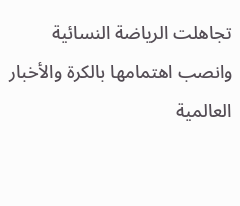تجاهلت الرياضة النسائية وانصب اهتمامها بالكرة والأخبار العالمية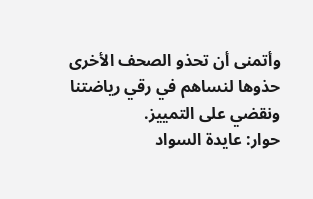وأتمنى أن تحذو الصحف الأخرى حذوها لنساهم في رقي رياضتنا ونقضي على التمييز.
حوار: عايدة السواد